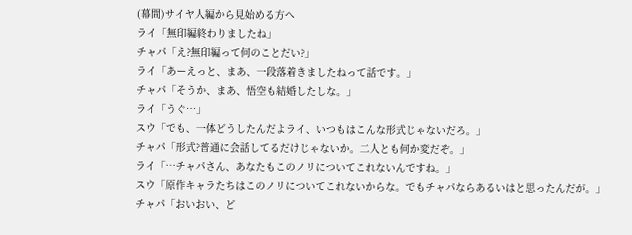(幕間)サイヤ人編から見始める方へ
ライ「無印編終わりましたね」
チャパ「え?無印編って何のことだい?」
ライ「あーえっと、まあ、一段落着きましたねって話です。」
チャパ「そうか、まあ、悟空も結婚したしな。」
ライ「うぐ…」
スウ「でも、一体どうしたんだよライ、いつもはこんな形式じゃないだろ。」
チャパ「形式?普通に会話してるだけじゃないか。二人とも何か変だぞ。」
ライ「…チャパさん、あなたもこのノリについてこれないんですね。」
スウ「原作キャラたちはこのノリについてこれないからな。でもチャパならあるいはと思ったんだが。」
チャパ「おいおい、ど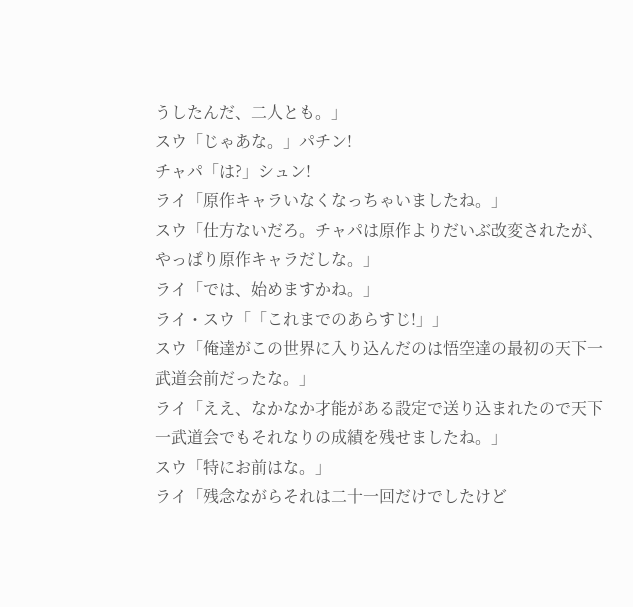うしたんだ、二人とも。」
スウ「じゃあな。」パチン!
チャパ「は?」シュン!
ライ「原作キャラいなくなっちゃいましたね。」
スウ「仕方ないだろ。チャパは原作よりだいぶ改変されたが、やっぱり原作キャラだしな。」
ライ「では、始めますかね。」
ライ・スウ「「これまでのあらすじ!」」
スウ「俺達がこの世界に入り込んだのは悟空達の最初の天下一武道会前だったな。」
ライ「ええ、なかなか才能がある設定で送り込まれたので天下一武道会でもそれなりの成績を残せましたね。」
スウ「特にお前はな。」
ライ「残念ながらそれは二十一回だけでしたけど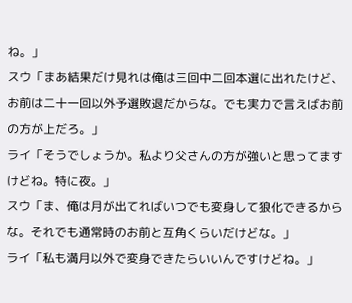ね。」
スウ「まあ結果だけ見れは俺は三回中二回本選に出れたけど、お前は二十一回以外予選敗退だからな。でも実力で言えばお前の方が上だろ。」
ライ「そうでしょうか。私より父さんの方が強いと思ってますけどね。特に夜。」
スウ「ま、俺は月が出てればいつでも変身して狼化できるからな。それでも通常時のお前と互角くらいだけどな。」
ライ「私も満月以外で変身できたらいいんですけどね。」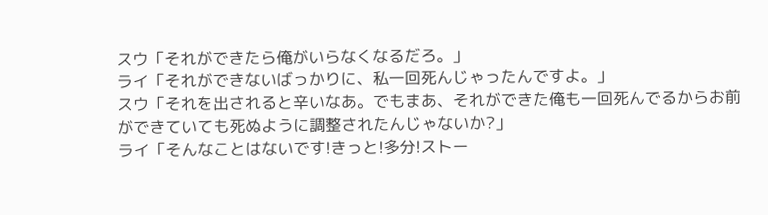スウ「それができたら俺がいらなくなるだろ。」
ライ「それができないばっかりに、私一回死んじゃったんですよ。」
スウ「それを出されると辛いなあ。でもまあ、それができた俺も一回死んでるからお前ができていても死ぬように調整されたんじゃないか?」
ライ「そんなことはないです!きっと!多分!ストー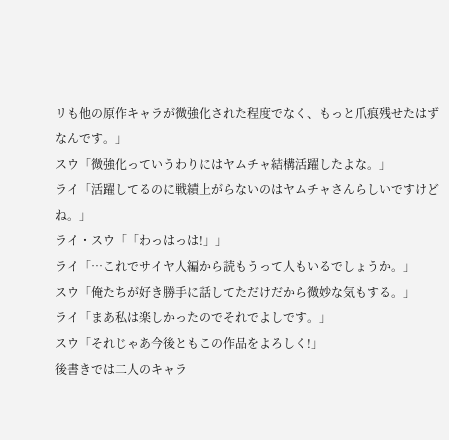リも他の原作キャラが微強化された程度でなく、もっと爪痕残せたはずなんです。」
スウ「微強化っていうわりにはヤムチャ結構活躍したよな。」
ライ「活躍してるのに戦績上がらないのはヤムチャさんらしいですけどね。」
ライ・スウ「「わっはっは!」」
ライ「…これでサイヤ人編から読もうって人もいるでしょうか。」
スウ「俺たちが好き勝手に話してただけだから微妙な気もする。」
ライ「まあ私は楽しかったのでそれでよしです。」
スウ「それじゃあ今後ともこの作品をよろしく!」
後書きでは二人のキャラ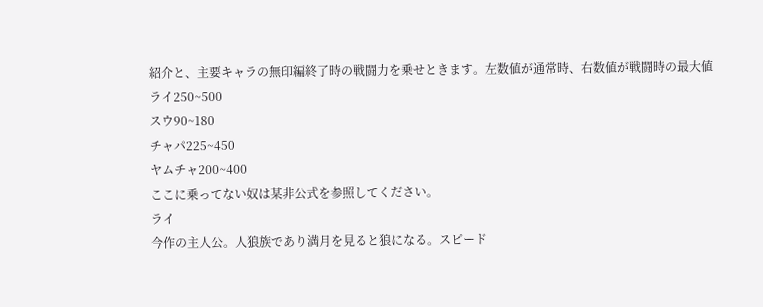紹介と、主要キャラの無印編終了時の戦闘力を乗せときます。左数値が通常時、右数値が戦闘時の最大値
ライ250~500
スウ90~180
チャパ225~450
ヤムチャ200~400
ここに乗ってない奴は某非公式を参照してください。
ライ
今作の主人公。人狼族であり満月を見ると狼になる。スピード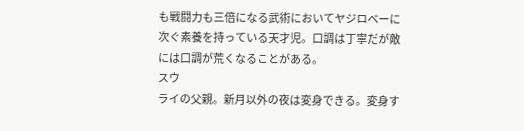も戦闘力も三倍になる武術においてヤジロベーに次ぐ素養を持っている天才児。口調は丁寧だが敵には口調が荒くなることがある。
スウ
ライの父親。新月以外の夜は変身できる。変身す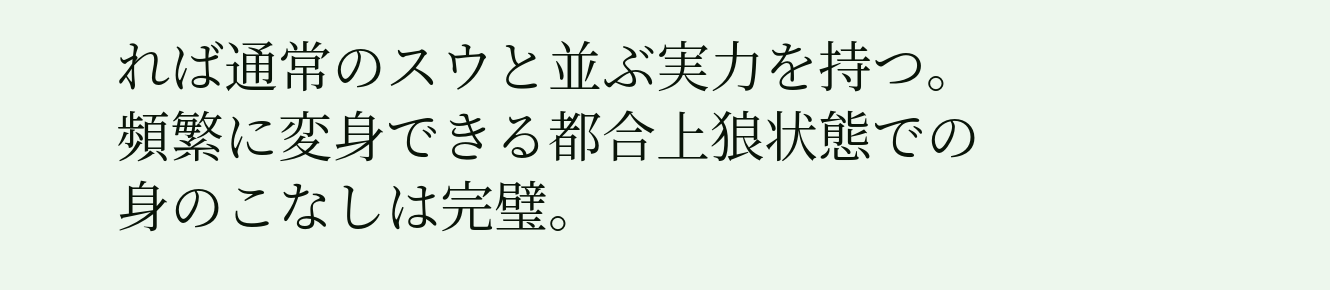れば通常のスウと並ぶ実力を持つ。頻繁に変身できる都合上狼状態での身のこなしは完璧。